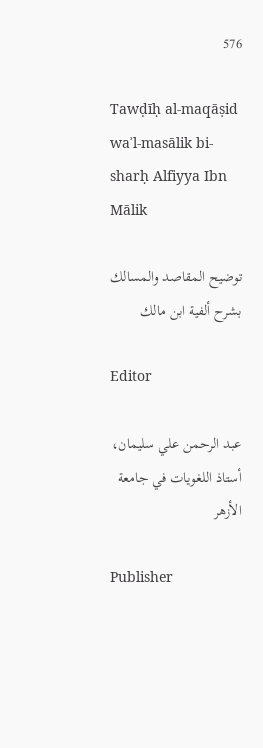576

Tawḍīḥ al-maqāṣid waʾl-masālik bi-sharḥ Alfiyya Ibn Mālik

توضيح المقاصد والمسالك بشرح ألفية ابن مالك

Editor

عبد الرحمن علي سليمان، أستاذ اللغويات في جامعة الأزهر

Publisher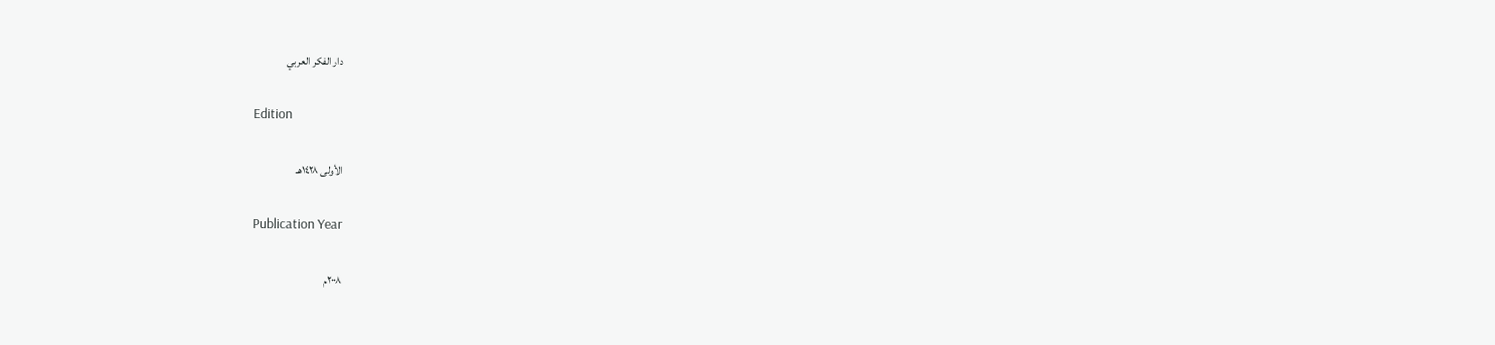دار الفكر العربي

Edition

الأولى ١٤٢٨هـ

Publication Year

٢٠٠٨م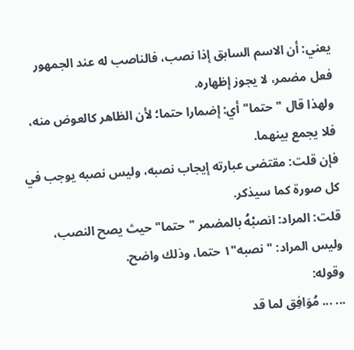يعني: أن الاسم السابق إذا نصب، فالناصب له عند الجمهور فعل مضمر، لا يجوز إظهاره.
ولهذا قال "حتما" أي: إضمارا حتما؛ لأن الظاهر كالعوض منه، فلا يجمع بينهما.
فإن قلت: مقتضى عبارته إيجاب نصبه، وليس نصبه يوجب في كل صورة كما سيذكر.
قلت: المراد: انصبْهُ بالمضمر "حتما" حيث يصح النصب، وليس المراد: "نصبه"١ حتما، وذلك واضح.
وقوله:
... ... مُوَافِق لما قد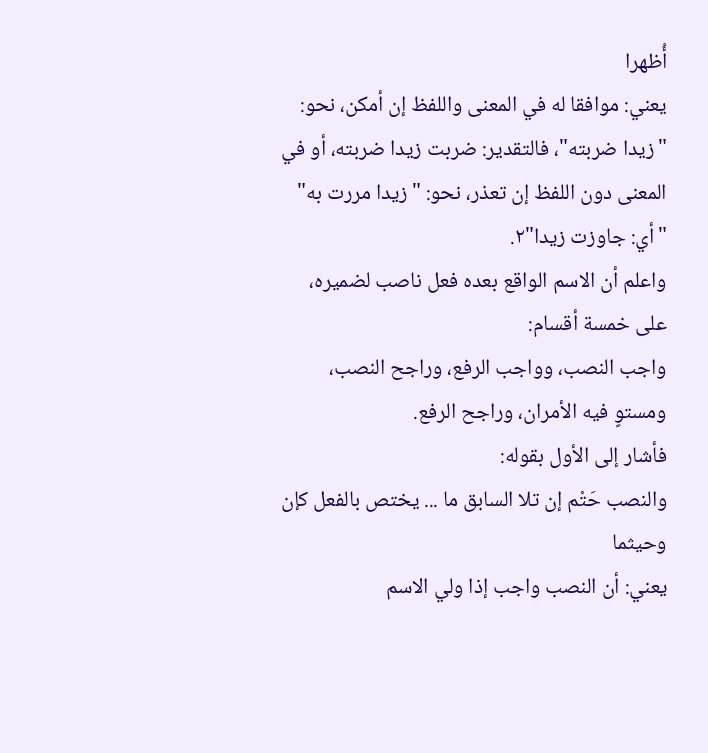أُظهرا
يعني: موافقا له في المعنى واللفظ إن أمكن، نحو: "زيدا ضربته"، فالتقدير: ضربت زيدا ضربته، أو في المعنى دون اللفظ إن تعذر، نحو: "زيدا مررت به" "أي: جاوزت زيدا"٢.
واعلم أن الاسم الواقع بعده فعل ناصب لضميره، على خمسة أقسام:
واجب النصب، وواجب الرفع، وراجح النصب، ومستوٍ فيه الأمران، وراجح الرفع.
فأشار إلى الأول بقوله:
والنصب حَتْم إن تلا السابق ما ... يختص بالفعل كإن وحيثما
يعني: أن النصب واجب إذا ولي الاسم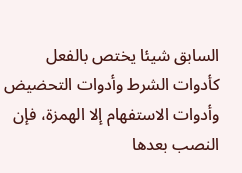السابق شيئا يختص بالفعل كأدوات الشرط وأدوات التحضيض وأدوات الاستفهام إلا الهمزة، فإن النصب بعدها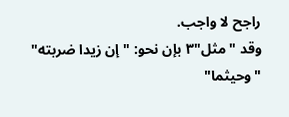راجح لا واجب.
وقد "مثل"٣ بإن نحو: "إن زيدا ضربته" "وحيثما"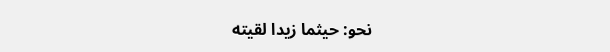نحو: حيثما زيدا لقيته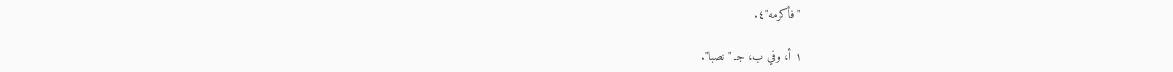"فأكرمه"٤.

١ أ، وفي ب، جـ "نصبا".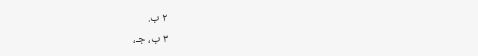٢ ب.
٣ ب، جـ،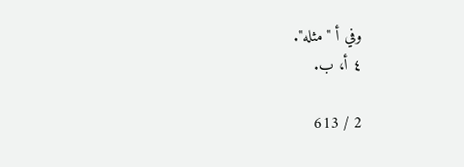وفي أ "مثله".
٤ أ، ب.

2 / 613